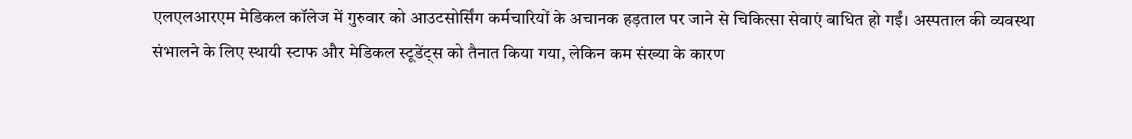एलएलआरएम मेडिकल कॉलेज में गुरुवार को आउटसोर्सिंग कर्मचारियों के अचानक हड़ताल पर जाने से चिकित्सा सेवाएं बाधित हो गईं। अस्पताल की व्यवस्था संभालने के लिए स्थायी स्टाफ और मेडिकल स्टूडेंट्स को तैनात किया गया, लेकिन कम संख्या के कारण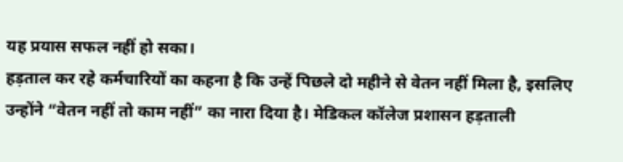यह प्रयास सफल नहीं हो सका।
हड़ताल कर रहे कर्मचारियों का कहना है कि उन्हें पिछले दो महीने से वेतन नहीं मिला है, इसलिए उन्होंने “वेतन नहीं तो काम नहीं” का नारा दिया है। मेडिकल कॉलेज प्रशासन हड़ताली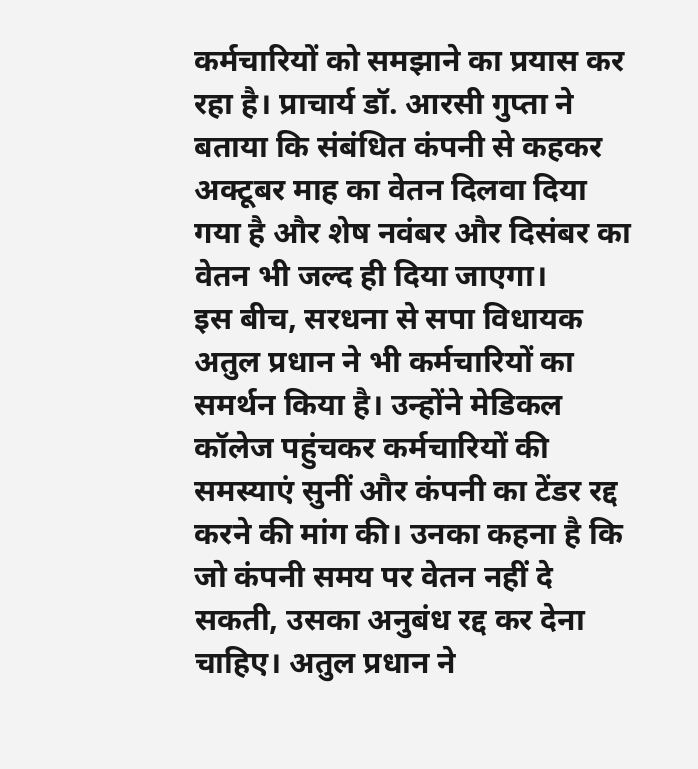कर्मचारियों को समझाने का प्रयास कर रहा है। प्राचार्य डॉ. आरसी गुप्ता ने बताया कि संबंधित कंपनी से कहकर अक्टूबर माह का वेतन दिलवा दिया गया है और शेष नवंबर और दिसंबर का वेतन भी जल्द ही दिया जाएगा।
इस बीच, सरधना से सपा विधायक अतुल प्रधान ने भी कर्मचारियों का समर्थन किया है। उन्होंने मेडिकल कॉलेज पहुंचकर कर्मचारियों की समस्याएं सुनीं और कंपनी का टेंडर रद्द करने की मांग की। उनका कहना है कि जो कंपनी समय पर वेतन नहीं दे सकती, उसका अनुबंध रद्द कर देना चाहिए। अतुल प्रधान ने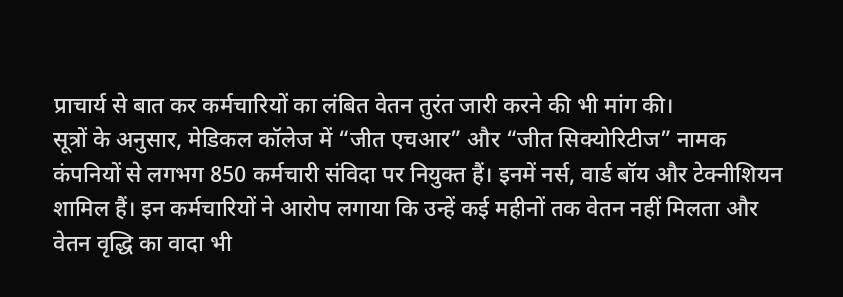प्राचार्य से बात कर कर्मचारियों का लंबित वेतन तुरंत जारी करने की भी मांग की।
सूत्रों के अनुसार, मेडिकल कॉलेज में “जीत एचआर” और “जीत सिक्योरिटीज” नामक कंपनियों से लगभग 850 कर्मचारी संविदा पर नियुक्त हैं। इनमें नर्स, वार्ड बॉय और टेक्नीशियन शामिल हैं। इन कर्मचारियों ने आरोप लगाया कि उन्हें कई महीनों तक वेतन नहीं मिलता और वेतन वृद्धि का वादा भी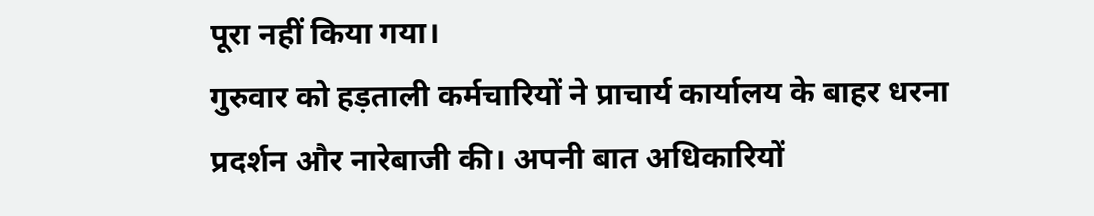पूरा नहीं किया गया।
गुरुवार को हड़ताली कर्मचारियों ने प्राचार्य कार्यालय के बाहर धरना प्रदर्शन और नारेबाजी की। अपनी बात अधिकारियों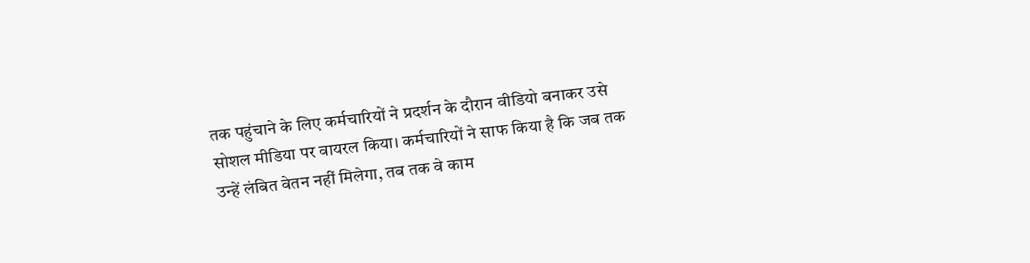तक पहुंचाने के लिए कर्मचारियों ने प्रदर्शन के दौरान वीडियो बनाकर उसे सोशल मीडिया पर वायरल किया। कर्मचारियों ने साफ किया है कि जब तक उन्हें लंबित वेतन नहीं मिलेगा, तब तक वे काम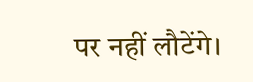पर नहीं लौटेंगे।